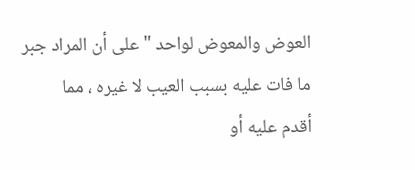العوض والمعوض لواحد " على أن المراد جبر ما فات عليه بسبب العيب لا غيره ، مما
أقدم عليه أو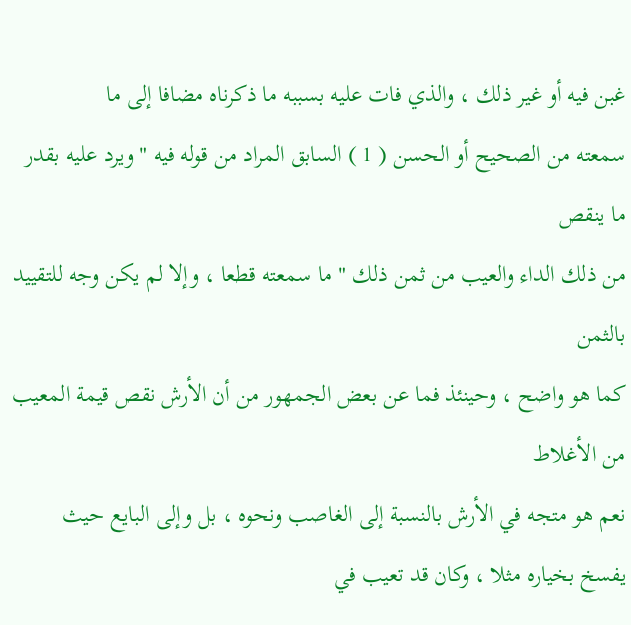غبن فيه أو غير ذلك ، والذي فات عليه بسببه ما ذكرناه مضافا إلى ما
سمعته من الصحيح أو الحسن ( 1 ) السابق المراد من قوله فيه " ويرد عليه بقدر ما ينقص
من ذلك الداء والعيب من ثمن ذلك " ما سمعته قطعا ، وإلا لم يكن وجه للتقييد بالثمن
كما هو واضح ، وحينئذ فما عن بعض الجمهور من أن الأرش نقص قيمة المعيب
من الأغلاط
نعم هو متجه في الأرش بالنسبة إلى الغاصب ونحوه ، بل وإلى البايع حيث
يفسخ بخياره مثلا ، وكان قد تعيب في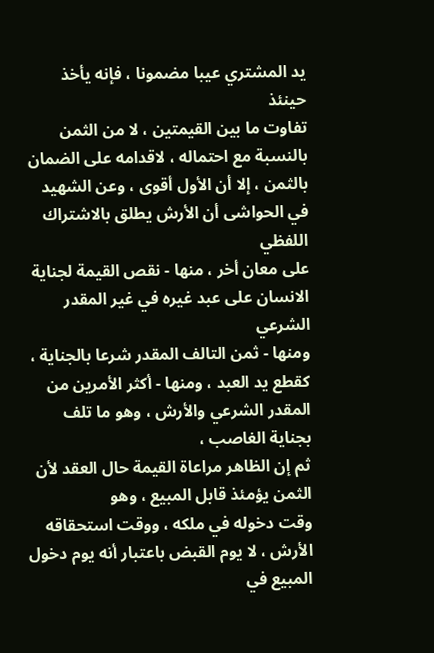يد المشتري عيبا مضمونا ، فإنه يأخذ حينئذ
تفاوت ما بين القيمتين ، لا من الثمن بالنسبة مع احتماله ، لاقدامه على الضمان
بالثمن ، إلا أن الأول أقوى ، وعن الشهيد في الحواشى أن الأرش يطلق بالاشتراك اللفظي
على معان أخر ، منها - نقص القيمة لجناية الانسان على عبد غيره في غير المقدر الشرعي
ومنها - ثمن التالف المقدر شرعا بالجناية ، كقطع يد العبد ، ومنها - أكثر الأمرين من
المقدر الشرعي والأرش ، وهو ما تلف بجناية الغاصب ،
ثم إن الظاهر مراعاة القيمة حال العقد لأن الثمن يؤمئذ قابل المبيع ، وهو
وقت دخوله في ملكه ، ووقت استحقاقه الأرش ، لا يوم القبض باعتبار أنه يوم دخول
المبيع في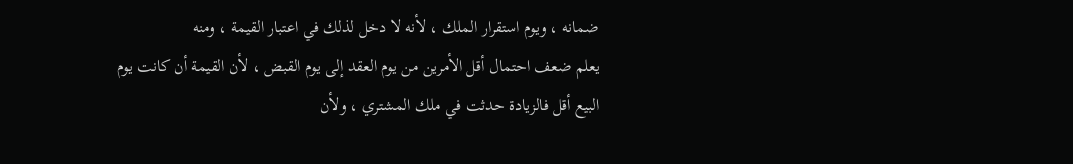ضمانه ، ويوم استقرار الملك ، لأنه لا دخل لذلك في اعتبار القيمة ، ومنه
يعلم ضعف احتمال أقل الأمرين من يوم العقد إلى يوم القبض ، لأن القيمة أن كانت يوم
البيع أقل فالزيادة حدثت في ملك المشتري ، ولأن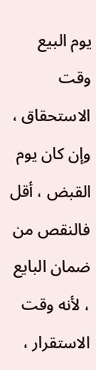يوم البيع وقت الاستحقاق ،
وإن كان يوم القبض ، أقل فالنقص من ضمان البايع ، لأنه وقت الاستقرار ،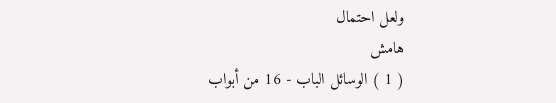ولعل احتمال
هامش
( 1 ) الوسائل الباب - 16 من أبواب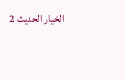الخيار الحديث 2